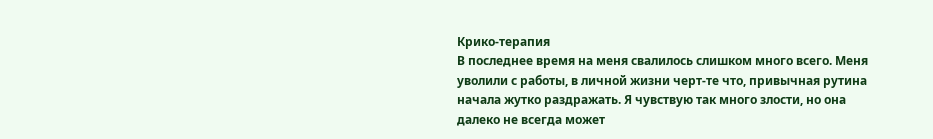Крико-терапия
В последнее время на меня свалилось слишком много всего. Меня уволили с работы, в личной жизни черт-те что, привычная рутина начала жутко раздражать. Я чувствую так много злости, но она далеко не всегда может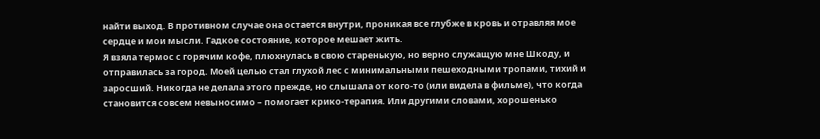найти выход. В противном случае она остается внутри, проникая все глубже в кровь и отравляя мое сердце и мои мысли. Гадкое состояние, которое мешает жить.
Я взяла термос с горячим кофе, плюхнулась в свою старенькую, но верно служащую мне Шкоду, и отправилась за город. Моей целью стал глухой лес с минимальными пешеходными тропами, тихий и заросший. Никогда не делала этого прежде, но слышала от кого-то (или видела в фильме), что когда становится совсем невыносимо – помогает крико-терапия. Или другими словами, хорошенько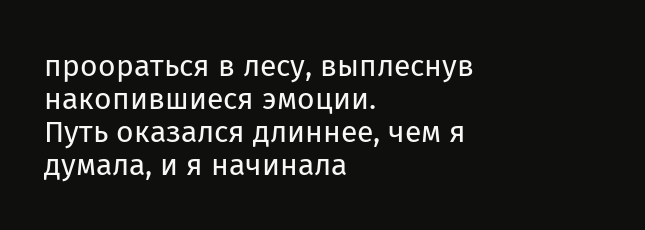проораться в лесу, выплеснув накопившиеся эмоции.
Путь оказался длиннее, чем я думала, и я начинала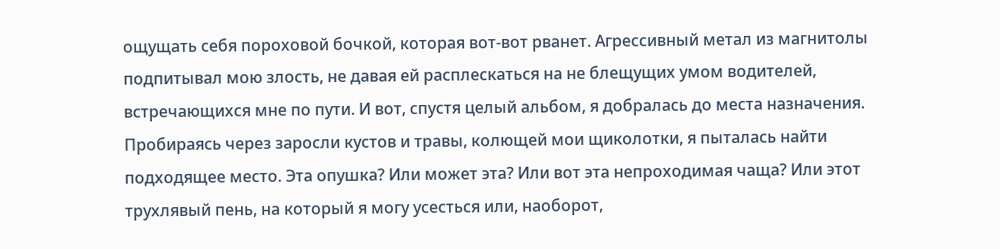ощущать себя пороховой бочкой, которая вот-вот рванет. Агрессивный метал из магнитолы подпитывал мою злость, не давая ей расплескаться на не блещущих умом водителей, встречающихся мне по пути. И вот, спустя целый альбом, я добралась до места назначения.
Пробираясь через заросли кустов и травы, колющей мои щиколотки, я пыталась найти подходящее место. Эта опушка? Или может эта? Или вот эта непроходимая чаща? Или этот трухлявый пень, на который я могу усесться или, наоборот,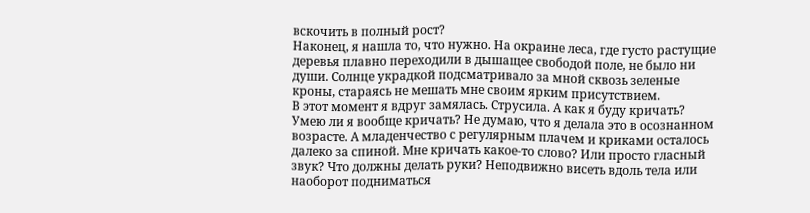вскочить в полный рост?
Наконец, я нашла то, что нужно. На окраине леса, где густо растущие деревья плавно переходили в дышащее свободой поле, не было ни души. Солнце украдкой подсматривало за мной сквозь зеленые кроны, стараясь не мешать мне своим ярким присутствием.
В этот момент я вдруг замялась. Струсила. А как я буду кричать? Умею ли я вообще кричать? Не думаю, что я делала это в осознанном возрасте. А младенчество с регулярным плачем и криками осталось далеко за спиной. Мне кричать какое-то слово? Или просто гласный звук? Что должны делать руки? Неподвижно висеть вдоль тела или наоборот подниматься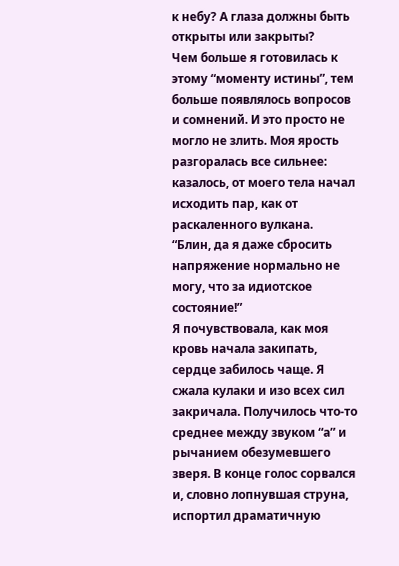к небу? А глаза должны быть открыты или закрыты?
Чем больше я готовилась к этому “моменту истины”, тем больше появлялось вопросов и сомнений. И это просто не могло не злить. Моя ярость разгоралась все сильнее: казалось, от моего тела начал исходить пар, как от раскаленного вулкана.
“Блин, да я даже сбросить напряжение нормально не могу, что за идиотское состояние!”
Я почувствовала, как моя кровь начала закипать, сердце забилось чаще. Я сжала кулаки и изо всех сил закричала. Получилось что-то среднее между звуком “а” и рычанием обезумевшего зверя. В конце голос сорвался и, словно лопнувшая струна, испортил драматичную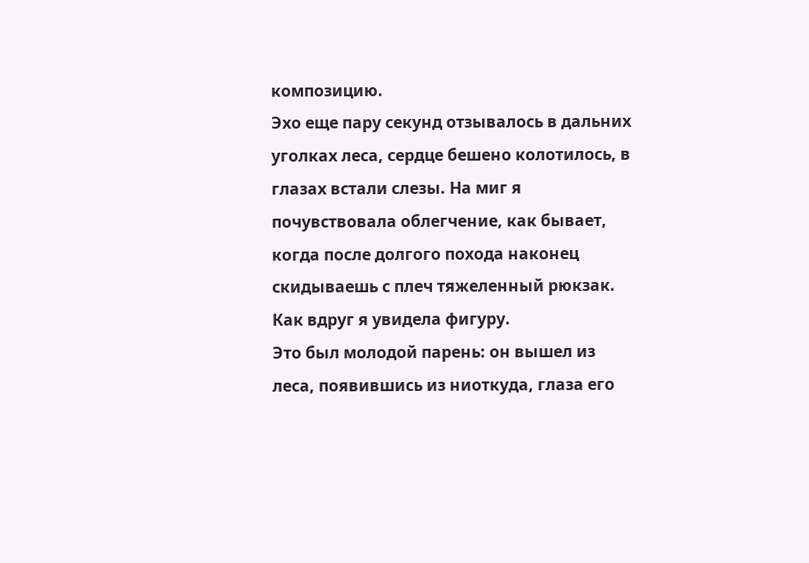композицию.
Эхо еще пару секунд отзывалось в дальних уголках леса, сердце бешено колотилось, в глазах встали слезы. На миг я почувствовала облегчение, как бывает, когда после долгого похода наконец скидываешь с плеч тяжеленный рюкзак. Как вдруг я увидела фигуру.
Это был молодой парень: он вышел из леса, появившись из ниоткуда, глаза его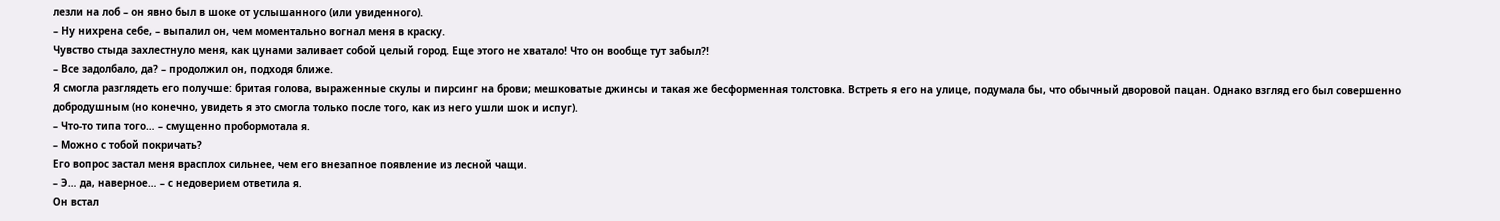лезли на лоб – он явно был в шоке от услышанного (или увиденного).
– Ну нихрена себе, – выпалил он, чем моментально вогнал меня в краску.
Чувство стыда захлестнуло меня, как цунами заливает собой целый город. Еще этого не хватало! Что он вообще тут забыл?!
– Все задолбало, да? – продолжил он, подходя ближе.
Я смогла разглядеть его получше: бритая голова, выраженные скулы и пирсинг на брови; мешковатые джинсы и такая же бесформенная толстовка. Встреть я его на улице, подумала бы, что обычный дворовой пацан. Однако взгляд его был совершенно добродушным (но конечно, увидеть я это смогла только после того, как из него ушли шок и испуг).
– Что-то типа того… – смущенно пробормотала я.
– Можно с тобой покричать?
Его вопрос застал меня врасплох сильнее, чем его внезапное появление из лесной чащи.
– Э… да, наверное… – с недоверием ответила я.
Он встал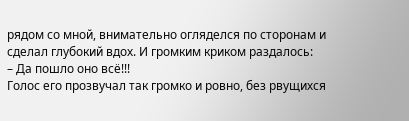рядом со мной, внимательно огляделся по сторонам и сделал глубокий вдох. И громким криком раздалось:
– Да пошло оно всё!!!
Голос его прозвучал так громко и ровно, без рвущихся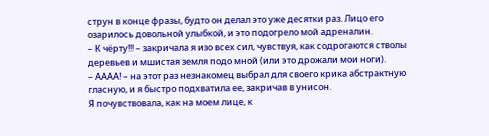струн в конце фразы, будто он делал это уже десятки раз. Лицо его озарилось довольной улыбкой, и это подогрело мой адреналин.
– К чёрту!!! – закричала я изо всех сил, чувствуя, как содрогаются стволы деревьев и мшистая земля подо мной (или это дрожали мои ноги).
– АААА! – на этот раз незнакомец выбрал для своего крика абстрактную гласную, и я быстро подхватила ее, закричав в унисон.
Я почувствовала, как на моем лице, к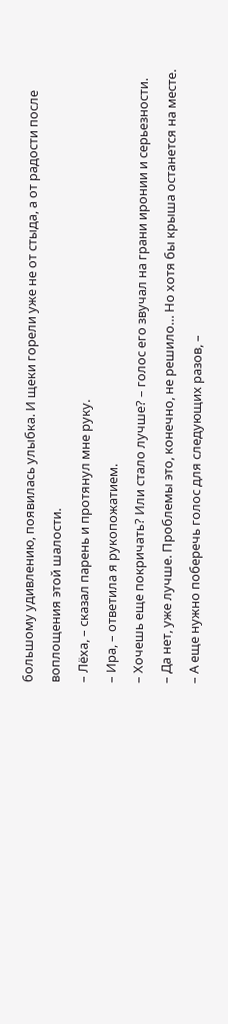большому удивлению, появилась улыбка. И щеки горели уже не от стыда, а от радости после воплощения этой шалости.
– Лёха, – сказал парень и протянул мне руку.
– Ира, – ответила я рукопожатием.
– Хочешь еще покричать? Или стало лучше? – голос его звучал на грани иронии и серьезности.
– Да нет, уже лучше. Проблемы это, конечно, не решило… Но хотя бы крыша останется на месте.
– А еще нужно поберечь голос для следующих разов, –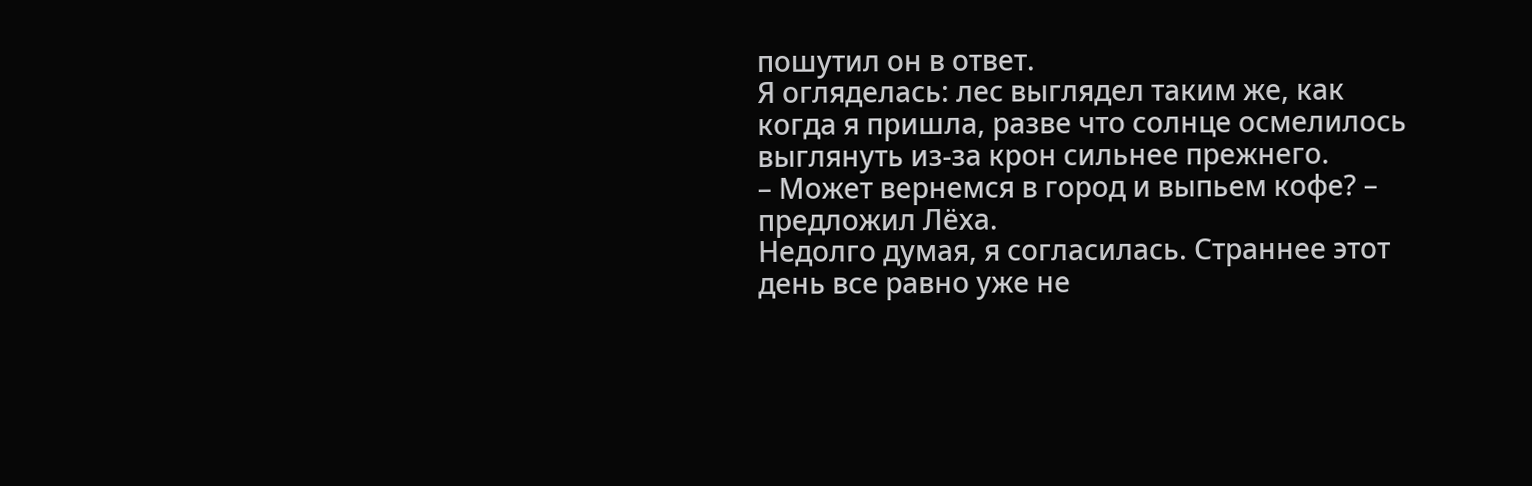пошутил он в ответ.
Я огляделась: лес выглядел таким же, как когда я пришла, разве что солнце осмелилось выглянуть из-за крон сильнее прежнего.
– Может вернемся в город и выпьем кофе? – предложил Лёха.
Недолго думая, я согласилась. Страннее этот день все равно уже не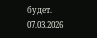будет.
07.03.2026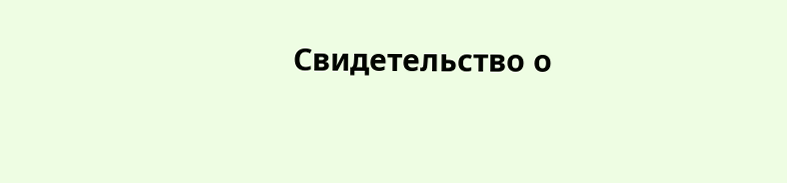Свидетельство о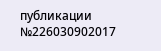публикации №226030902017